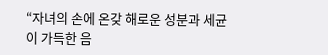“자녀의 손에 온갖 해로운 성분과 세균이 가득한 음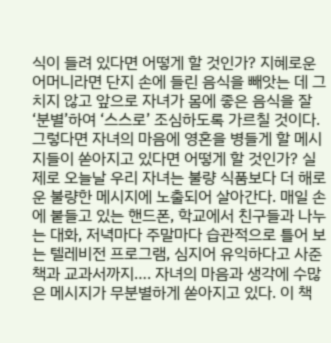식이 들려 있다면 어떻게 할 것인가? 지혜로운 어머니라면 단지 손에 들린 음식을 빼앗는 데 그치지 않고 앞으로 자녀가 몸에 좋은 음식을 잘 ‘분별’하여 ‘스스로’ 조심하도록 가르칠 것이다. 그렇다면 자녀의 마음에 영혼을 병들게 할 메시지들이 쏟아지고 있다면 어떻게 할 것인가? 실제로 오늘날 우리 자녀는 불량 식품보다 더 해로운 불량한 메시지에 노출되어 살아간다. 매일 손에 붙들고 있는 핸드폰, 학교에서 친구들과 나누는 대화, 저녁마다 주말마다 습관적으로 틀어 보는 텔레비전 프로그램, 심지어 유익하다고 사준 책과 교과서까지…. 자녀의 마음과 생각에 수많은 메시지가 무분별하게 쏟아지고 있다. 이 책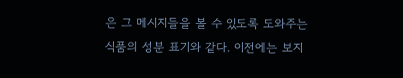은 그 메시지들을 볼 수 있도록 도와주는 식품의 성분 표기와 같다. 이전에는 보지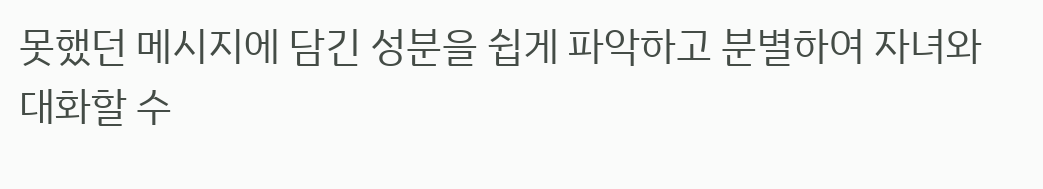못했던 메시지에 담긴 성분을 쉽게 파악하고 분별하여 자녀와 대화할 수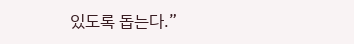있도록 돕는다.”